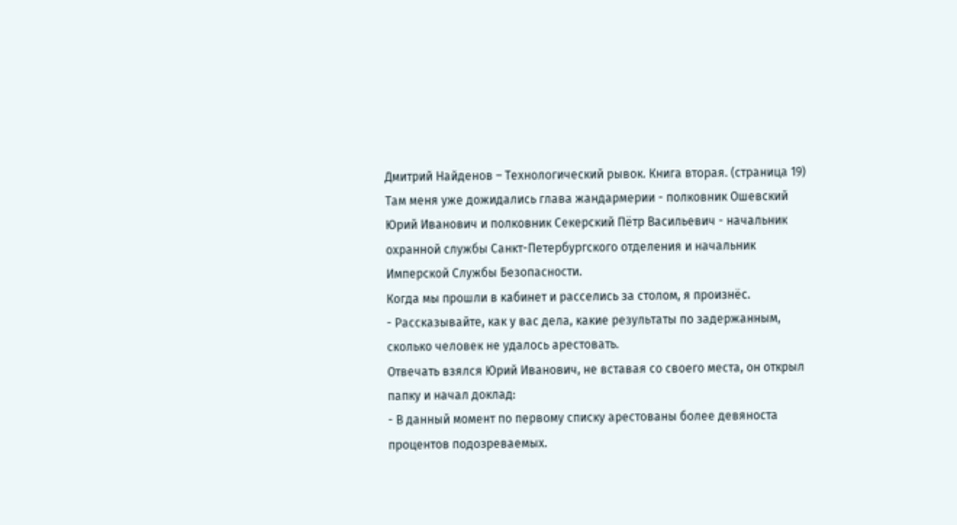Дмитрий Найденов – Технологический рывок. Книга вторая. (страница 19)
Там меня уже дожидались глава жандармерии - полковник Ошевский Юрий Иванович и полковник Секерский Пётр Васильевич - начальник охранной службы Санкт-Петербургского отделения и начальник Имперской Службы Безопасности.
Когда мы прошли в кабинет и расселись за столом, я произнёс.
- Рассказывайте, как у вас дела, какие результаты по задержанным, сколько человек не удалось арестовать.
Отвечать взялся Юрий Иванович, не вставая со своего места, он открыл папку и начал доклад:
- В данный момент по первому списку арестованы более девяноста процентов подозреваемых.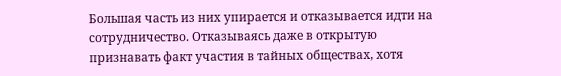Большая часть из них упирается и отказывается идти на сотрудничество. Отказываясь даже в открытую признавать факт участия в тайных обществах, хотя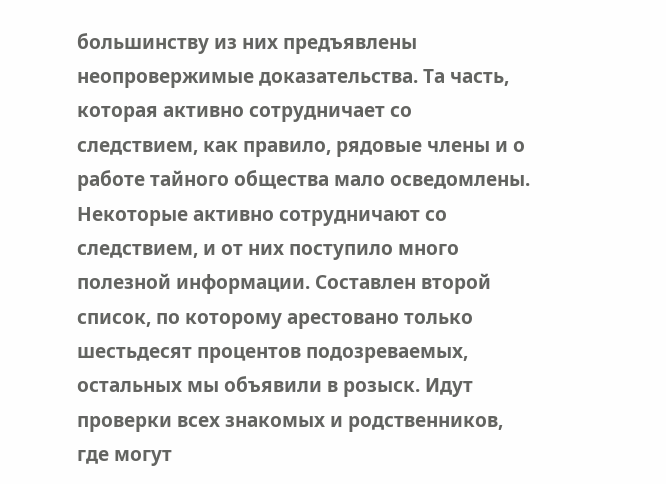большинству из них предъявлены неопровержимые доказательства. Та часть, которая активно сотрудничает со следствием, как правило, рядовые члены и о работе тайного общества мало осведомлены. Некоторые активно сотрудничают со следствием, и от них поступило много полезной информации. Составлен второй список, по которому арестовано только шестьдесят процентов подозреваемых, остальных мы объявили в розыск. Идут проверки всех знакомых и родственников, где могут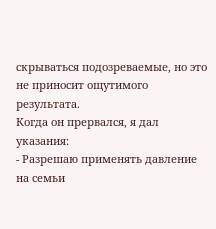скрываться подозреваемые, но это не приносит ощутимого результата.
Когда он прервался, я дал указания:
- Разрешаю применять давление на семьи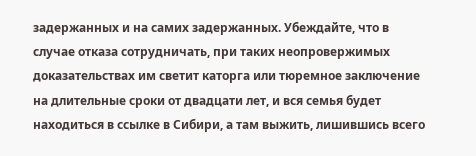задержанных и на самих задержанных. Убеждайте, что в случае отказа сотрудничать, при таких неопровержимых доказательствах им светит каторга или тюремное заключение на длительные сроки от двадцати лет, и вся семья будет находиться в ссылке в Сибири, а там выжить, лишившись всего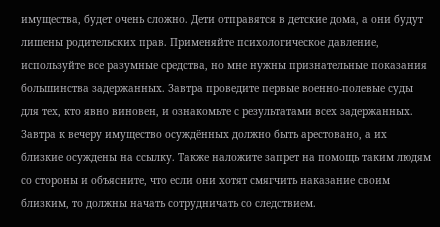имущества, будет очень сложно. Дети отправятся в детские дома, а они будут лишены родительских прав. Применяйте психологическое давление, используйте все разумные средства, но мне нужны признательные показания большинства задержанных. Завтра проведите первые военно-полевые суды для тех, кто явно виновен, и ознакомьте с результатами всех задержанных. Завтра к вечеру имущество осуждённых должно быть арестовано, а их близкие осуждены на ссылку. Также наложите запрет на помощь таким людям со стороны и объясните, что если они хотят смягчить наказание своим близким, то должны начать сотрудничать со следствием.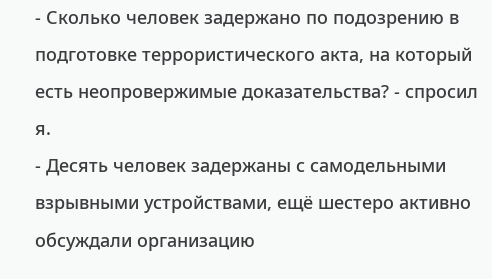- Сколько человек задержано по подозрению в подготовке террористического акта, на который есть неопровержимые доказательства? - спросил я.
- Десять человек задержаны с самодельными взрывными устройствами, ещё шестеро активно обсуждали организацию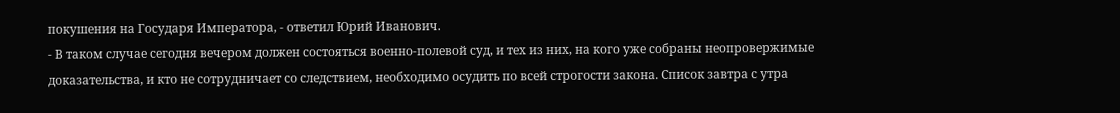покушения на Государя Императора, - ответил Юрий Иванович.
- В таком случае сегодня вечером должен состояться военно-полевой суд, и тех из них, на кого уже собраны неопровержимые доказательства, и кто не сотрудничает со следствием, необходимо осудить по всей строгости закона. Список завтра с утра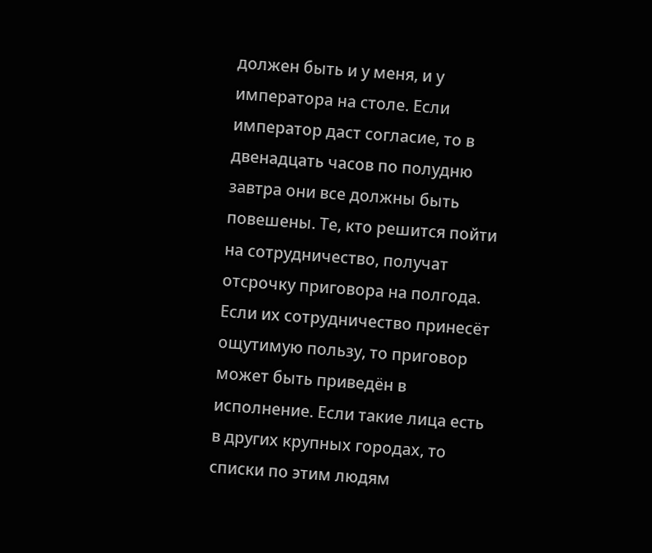должен быть и у меня, и у императора на столе. Если император даст согласие, то в двенадцать часов по полудню завтра они все должны быть повешены. Те, кто решится пойти на сотрудничество, получат отсрочку приговора на полгода. Если их сотрудничество принесёт ощутимую пользу, то приговор может быть приведён в исполнение. Если такие лица есть в других крупных городах, то списки по этим людям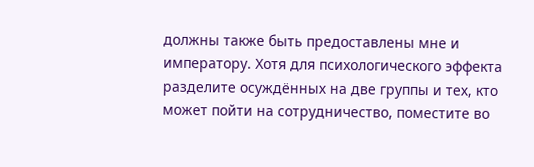должны также быть предоставлены мне и императору. Хотя для психологического эффекта разделите осуждённых на две группы и тех, кто может пойти на сотрудничество, поместите во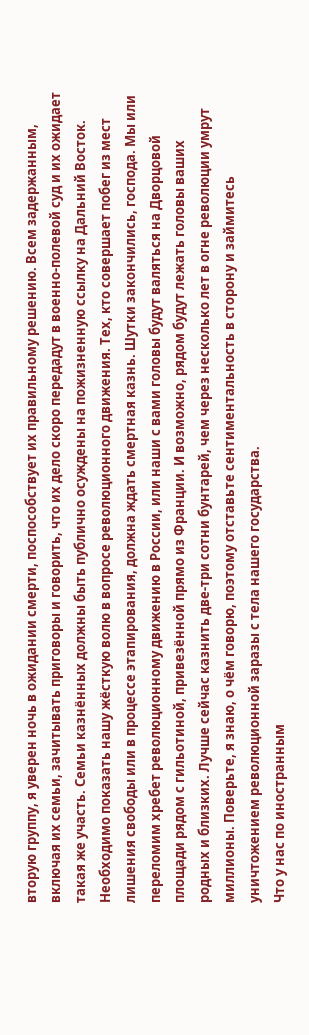вторую группу, я уверен ночь в ожидании смерти, поспособствует их правильному решению. Всем задержанным, включая их семьи, зачитывать приговоры и говорить, что их дело скоро передадут в военно-полевой суд и их ожидает такая же участь. Семьи казнённых должны быть публично осуждены на пожизненную ссылку на Дальний Восток. Необходимо показать нашу жёсткую волю в вопросе революционного движения. Тех, кто совершает побег из мест лишения свободы или в процессе этапирования, должна ждать смертная казнь. Шутки закончились, господа. Мы или переломим хребет революционному движению в России, или наши с вами головы будут валяться на Дворцовой площади рядом с гильотиной, привезённой прямо из Франции. И возможно, рядом будут лежать головы ваших родных и близких. Лучше сейчас казнить две-три сотни бунтарей, чем через несколько лет в огне революции умрут миллионы. Поверьте, я знаю, о чём говорю, поэтому отставьте сентиментальность в сторону и займитесь уничтожением революционной заразы с тела нашего государства.
Что у нас по иностранным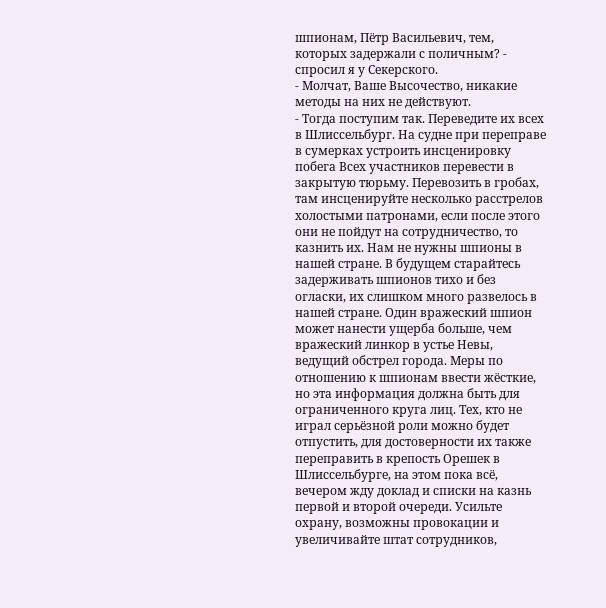шпионам, Пётр Васильевич, тем, которых задержали с поличным? - спросил я у Секерского.
- Молчат, Ваше Высочество, никакие методы на них не действуют.
- Тогда поступим так. Переведите их всех в Шлиссельбург. На судне при переправе в сумерках устроить инсценировку побега Всех участников перевести в закрытую тюрьму. Перевозить в гробах, там инсценируйте несколько расстрелов холостыми патронами, если после этого они не пойдут на сотрудничество, то казнить их. Нам не нужны шпионы в нашей стране. В будущем старайтесь задерживать шпионов тихо и без огласки, их слишком много развелось в нашей стране. Один вражеский шпион может нанести ущерба больше, чем вражеский линкор в устье Невы, ведущий обстрел города. Меры по отношению к шпионам ввести жёсткие, но эта информация должна быть для ограниченного круга лиц. Тех, кто не играл серьёзной роли можно будет отпустить, для достоверности их также переправить в крепость Орешек в Шлиссельбурге, на этом пока всё, вечером жду доклад и списки на казнь первой и второй очереди. Усильте охрану, возможны провокации и увеличивайте штат сотрудников,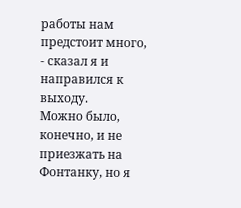работы нам предстоит много, - сказал я и направился к выходу.
Можно было, конечно, и не приезжать на Фонтанку, но я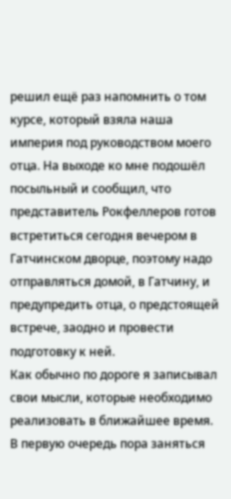решил ещё раз напомнить о том курсе, который взяла наша империя под руководством моего отца. На выходе ко мне подошёл посыльный и сообщил, что представитель Рокфеллеров готов встретиться сегодня вечером в Гатчинском дворце, поэтому надо отправляться домой, в Гатчину, и предупредить отца, о предстоящей встрече, заодно и провести подготовку к ней.
Как обычно по дороге я записывал свои мысли, которые необходимо реализовать в ближайшее время. В первую очередь пора заняться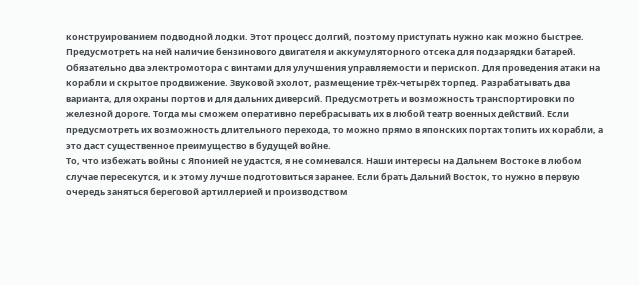конструированием подводной лодки. Этот процесс долгий, поэтому приступать нужно как можно быстрее. Предусмотреть на ней наличие бензинового двигателя и аккумуляторного отсека для подзарядки батарей. Обязательно два электромотора с винтами для улучшения управляемости и перископ. Для проведения атаки на корабли и скрытое продвижение. Звуковой эхолот, размещение трёх-четырёх торпед. Разрабатывать два варианта, для охраны портов и для дальних диверсий. Предусмотреть и возможность транспортировки по железной дороге. Тогда мы сможем оперативно перебрасывать их в любой театр военных действий. Если предусмотреть их возможность длительного перехода, то можно прямо в японских портах топить их корабли, а это даст существенное преимущество в будущей войне.
То, что избежать войны с Японией не удастся, я не сомневался. Наши интересы на Дальнем Востоке в любом случае пересекутся, и к этому лучше подготовиться заранее. Если брать Дальний Восток, то нужно в первую очередь заняться береговой артиллерией и производством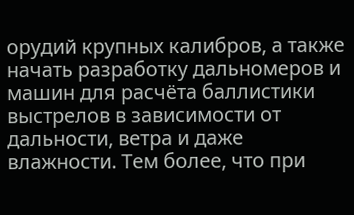орудий крупных калибров, а также начать разработку дальномеров и машин для расчёта баллистики выстрелов в зависимости от дальности, ветра и даже влажности. Тем более, что при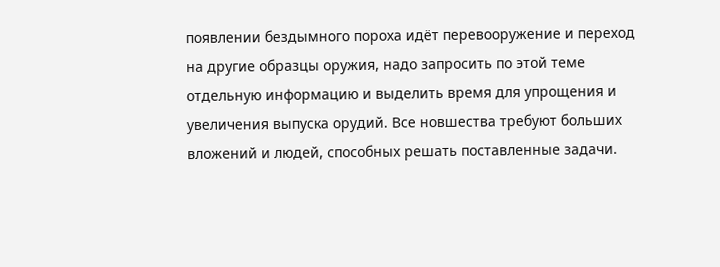появлении бездымного пороха идёт перевооружение и переход на другие образцы оружия, надо запросить по этой теме отдельную информацию и выделить время для упрощения и увеличения выпуска орудий. Все новшества требуют больших вложений и людей, способных решать поставленные задачи.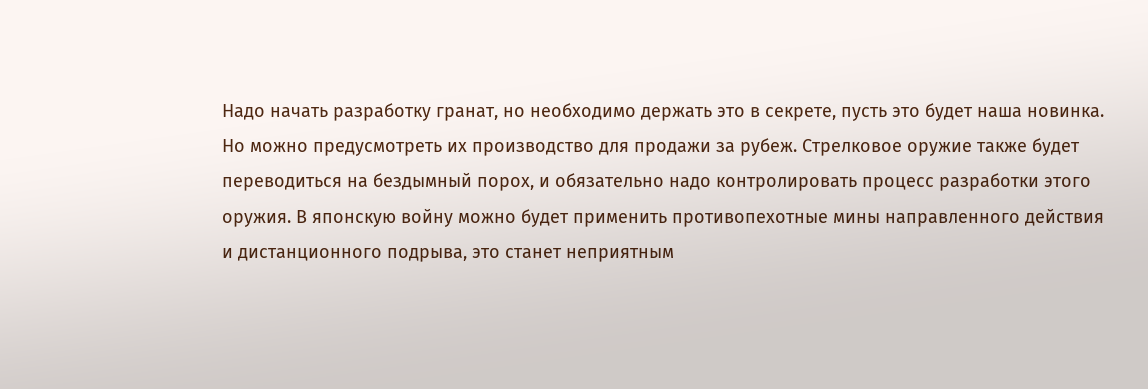Надо начать разработку гранат, но необходимо держать это в секрете, пусть это будет наша новинка. Но можно предусмотреть их производство для продажи за рубеж. Стрелковое оружие также будет переводиться на бездымный порох, и обязательно надо контролировать процесс разработки этого оружия. В японскую войну можно будет применить противопехотные мины направленного действия и дистанционного подрыва, это станет неприятным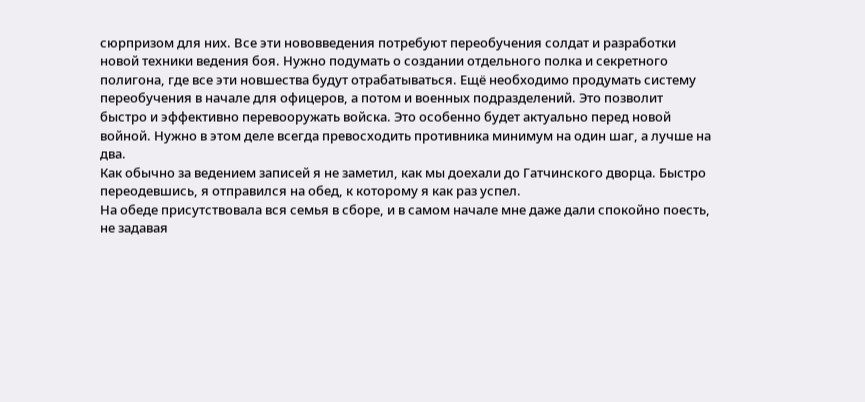сюрпризом для них. Все эти нововведения потребуют переобучения солдат и разработки новой техники ведения боя. Нужно подумать о создании отдельного полка и секретного полигона, где все эти новшества будут отрабатываться. Ещё необходимо продумать систему переобучения в начале для офицеров, а потом и военных подразделений. Это позволит быстро и эффективно перевооружать войска. Это особенно будет актуально перед новой войной. Нужно в этом деле всегда превосходить противника минимум на один шаг, а лучше на два.
Как обычно за ведением записей я не заметил, как мы доехали до Гатчинского дворца. Быстро переодевшись, я отправился на обед, к которому я как раз успел.
На обеде присутствовала вся семья в сборе, и в самом начале мне даже дали спокойно поесть, не задавая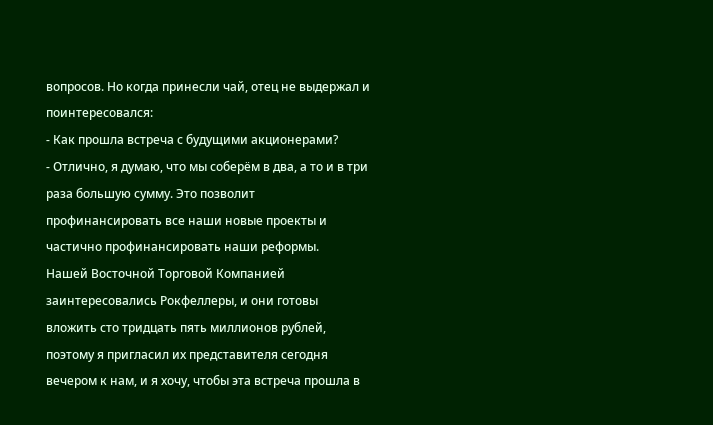вопросов. Но когда принесли чай, отец не выдержал и поинтересовался:
- Как прошла встреча с будущими акционерами?
- Отлично, я думаю, что мы соберём в два, а то и в три раза большую сумму. Это позволит профинансировать все наши новые проекты и частично профинансировать наши реформы.
Нашей Восточной Торговой Компанией заинтересовались Рокфеллеры, и они готовы вложить сто тридцать пять миллионов рублей, поэтому я пригласил их представителя сегодня вечером к нам, и я хочу, чтобы эта встреча прошла в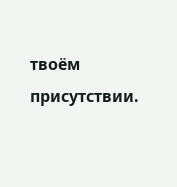твоём присутствии.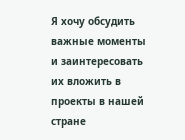Я хочу обсудить важные моменты и заинтересовать их вложить в проекты в нашей стране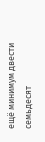ещё минимум двести семьдесят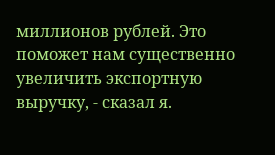миллионов рублей. Это поможет нам существенно увеличить экспортную выручку, - сказал я.